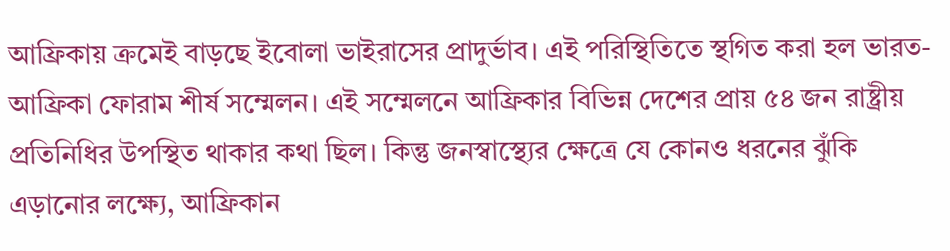আফ্রিকায় ক্রমেই বাড়ছে ইবোলা ভাইরাসের প্রাদুর্ভাব। এই পরিস্থিতিতে স্থগিত করা হল ভারত-আফ্রিকা ফোরাম শীর্ষ সম্মেলন। এই সম্মেলনে আফ্রিকার বিভিন্ন দেশের প্রায় ৫৪ জন রাষ্ট্রীয় প্রতিনিধির উপস্থিত থাকার কথা ছিল। কিন্তু জনস্বাস্থ্যের ক্ষেত্রে যে কোনও ধরনের ঝুঁকি এড়ানোর লক্ষ্যে, আফ্রিকান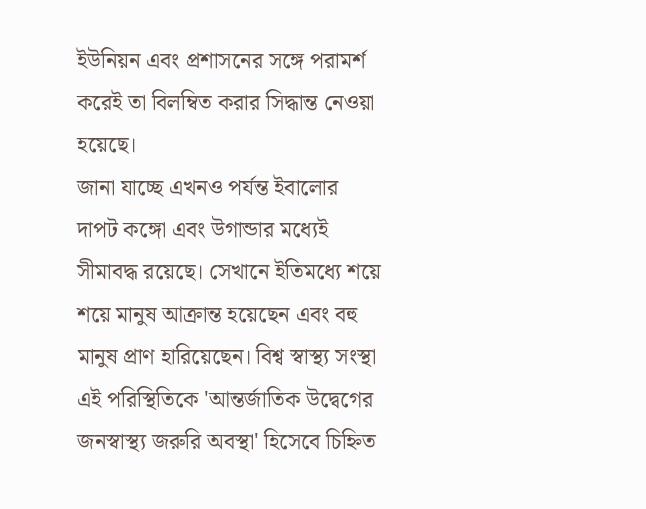ইউনিয়ন এবং প্রশাসনের সঙ্গে পরামর্শ করেই তা বিলম্বিত করার সিদ্ধান্ত নেওয়া হয়েছে।
জানা যাচ্ছে এখনও পর্যন্ত ইবালোর দাপট কঙ্গো এবং উগান্ডার মধ্যেই সীমাবদ্ধ রয়েছে। সেখানে ইতিমধ্যে শয়ে শয়ে মানুষ আক্রান্ত হয়েছেন এবং বহু মানুষ প্রাণ হারিয়েছেন। বিশ্ব স্বাস্থ্য সংস্থা এই পরিস্থিতিকে 'আন্তর্জাতিক উদ্বেগের জনস্বাস্থ্য জরুরি অবস্থা' হিসেবে চিহ্নিত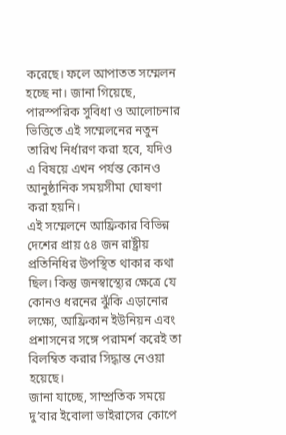করেছে। ফলে আপাতত সম্মেলন হচ্ছে না। জানা গিয়েছে, পারস্পরিক সুবিধা ও আলোচনার ভিত্তিতে এই সম্মেলনের নতুন তারিখ নির্ধারণ করা হবে, যদিও এ বিষয়ে এখন পর্যন্ত কোনও আনুষ্ঠানিক সময়সীমা ঘোষণা করা হয়নি।
এই সম্মেলনে আফ্রিকার বিভিন্ন দেশের প্রায় ৫৪ জন রাষ্ট্রীয় প্রতিনিধির উপস্থিত থাকার কথা ছিল। কিন্তু জনস্বাস্থ্যের ক্ষেত্রে যে কোনও ধরনের ঝুঁকি এড়ানোর লক্ষ্যে, আফ্রিকান ইউনিয়ন এবং প্রশাসনের সঙ্গে পরামর্শ করেই তা বিলম্বিত করার সিদ্ধান্ত নেওয়া হয়েছে।
জানা যাচ্ছে, সাম্প্রতিক সময়ে দু’বার ইবোলা ভাইরাসের কোপে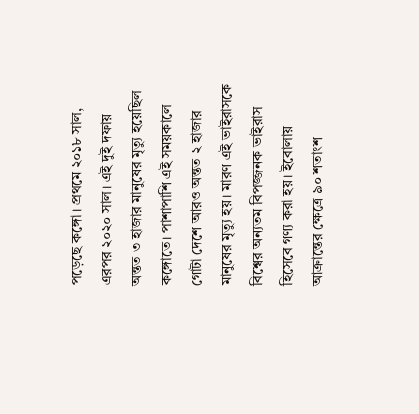পড়েছে কঙ্গো। প্রথমে ২০১৮ সাল, এরপর ২০২০ সাল। এই দুই দফায় অন্তত ৩ হাজার মানুষের মৃত্যু হয়েছিল কঙ্গোতে। পাশাপাশি এই সময়কালে গোটা দেশে আরও অন্তত ২ হাজার মানুষের মৃত্যু হয়। মারণ এই ভাইরাসকে বিশ্বের অন্যতম বিপজ্জনক ভাইরাস হিসেবে গণ্য করা হয়। ইবোলায় আক্রান্তের ক্ষেত্রে ৯০ শতাংশ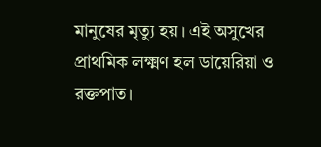মানুষের মৃত্যু হয়। এই অসুখের প্রাথমিক লক্ষ্মণ হল ডায়েরিয়া ও রক্তপাত।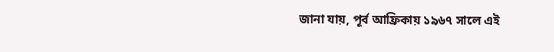জানা যায়, পূর্ব আফ্রিকায় ১৯৬৭ সালে এই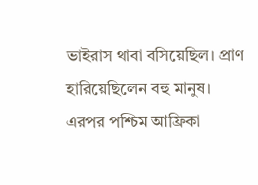ভাইরাস থাবা বসিয়েছিল। প্রাণ হারিয়েছিলেন বহু মানুষ। এরপর পশ্চিম আফ্রিকা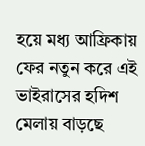হয়ে মধ্য আফ্রিকায় ফের নতুন করে এই ভাইরাসের হদিশ মেলায় বাড়ছে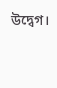উদ্বেগ।